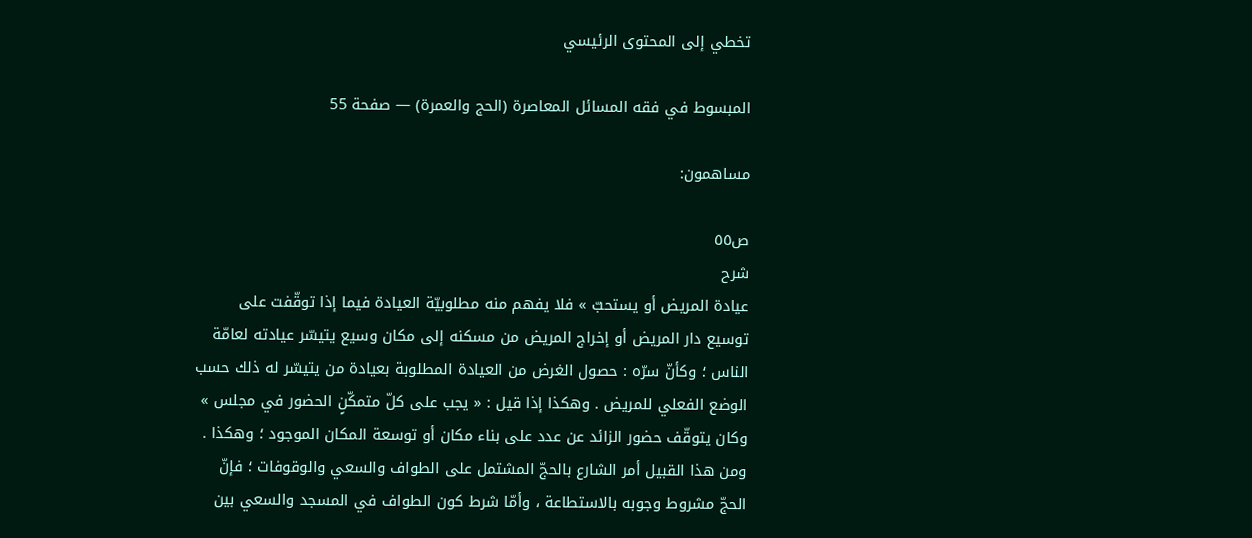تخطي إلى المحتوى الرئيسي

المبسوط في فقه المسائل المعاصرة (الحج والعمرة) — صفحة 55

مساهمون:

ص٥٥
شرح
عيادة المريض أو يستحبّ » فلا يفهم منه مطلوبيّة العيادة فيما إذا توقّفت على توسيع دار المريض أو إخراج المريض من مسكنه إلى مكان وسيع يتيسّر عيادته لعامّة الناس ؛ وكأنّ سرّه : حصول الغرض من العيادة المطلوبة بعيادة من يتيسّر له ذلك حسب الوضع الفعلي للمريض . وهكذا إذا قيل : « يجب على كلّ متمكّنٍ الحضور في مجلس » وكان يتوقّف حضور الزائد عن عدد على بناء مكان أو توسعة المكان الموجود ؛ وهكذا . ومن هذا القبيل أمر الشارع بالحجّ المشتمل على الطواف والسعي والوقوفات ؛ فإنّ الحجّ مشروط وجوبه بالاستطاعة ، وأمّا شرط كون الطواف في المسجد والسعي بين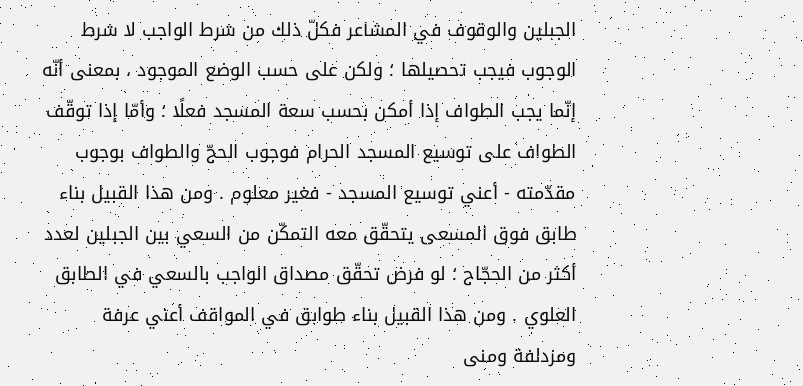الجبلين والوقوف في المشاعر فكلّ ذلك من شرط الواجب لا شرط الوجوب فيجب تحصيلها ؛ ولكن على حسب الوضع الموجود ، بمعنى أنّه إنّما يجب الطواف إذا أمكن بحسب سعة المسجد فعلًا ؛ وأمّا إذا توقّف الطواف على توسيع المسجد الحرام فوجوب الحجّ والطواف بوجوب مقدّمته - أعني توسيع المسجد - فغير معلوم . ومن هذا القبيل بناء طابق فوق المسعى يتحقّق معه التمكّن من السعي بين الجبلين لعدد أكثر من الحجّاج ؛ لو فرض تحقّق مصداق الواجب بالسعي في الطابق العلوي . ومن هذا القبيل بناء طوابق في المواقف أعني عرفة ومزدلفة ومنى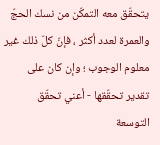يتحقّق معه التمكّن من نسك الحجّ والعمرة لعدد أكثر ، فإنّ كلّ ذلك غير معلوم الوجوب ؛ وإن كان على تقدير تحقّقها - أعني تحقّق التوسعة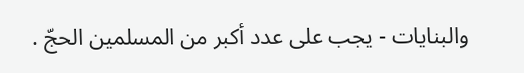والبنايات - يجب على عدد أكبر من المسلمين الحجّ .